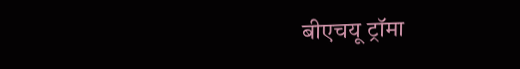बीएचयू ट्रॉमा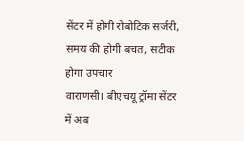सेंटर में होगी रोबोटिक सर्जरी, समय की होगी बचत, सटीक होगा उपचार
वाराणसी। बीएचयू ट्रॉमा सेंटर में अब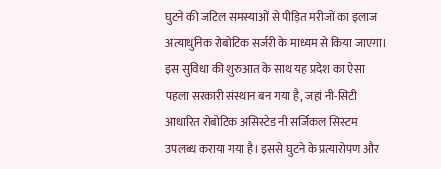घुटने की जटिल समस्याओं से पीड़ित मरीजों का इलाज अत्याधुनिक रोबोटिक सर्जरी के माध्यम से किया जाएगा। इस सुविधा की शुरुआत के साथ यह प्रदेश का ऐसा पहला सरकारी संस्थान बन गया है, जहां नी-सिटी आधारित रोबोटिक असिस्टेड नी सर्जिकल सिस्टम उपलब्ध कराया गया है। इससे घुटने के प्रत्यारोपण और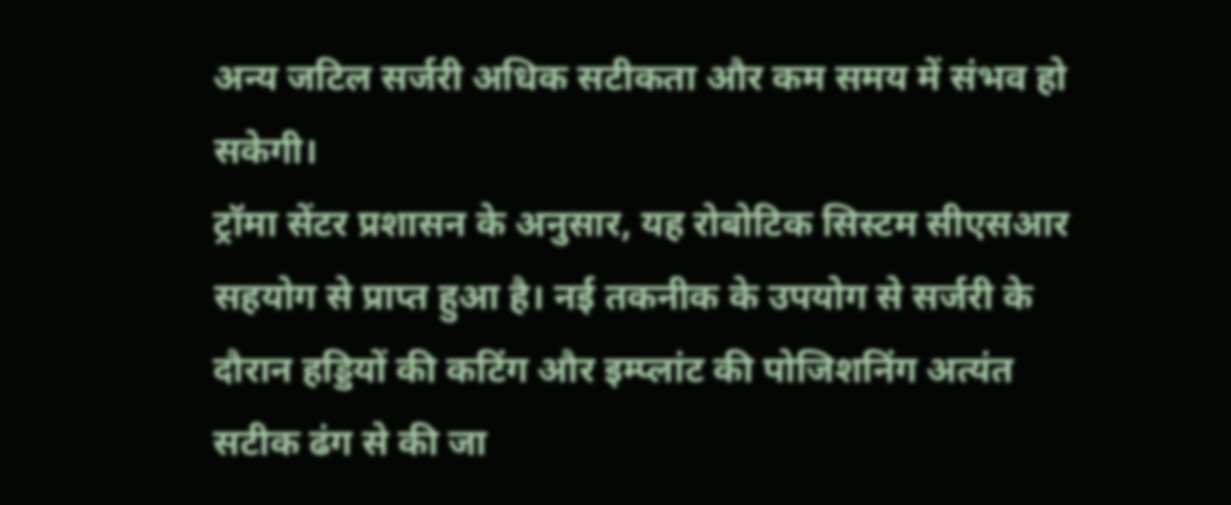अन्य जटिल सर्जरी अधिक सटीकता और कम समय में संभव हो सकेगी।
ट्रॉमा सेंटर प्रशासन के अनुसार, यह रोबोटिक सिस्टम सीएसआर सहयोग से प्राप्त हुआ है। नई तकनीक के उपयोग से सर्जरी के दौरान हड्डियों की कटिंग और इम्प्लांट की पोजिशनिंग अत्यंत सटीक ढंग से की जा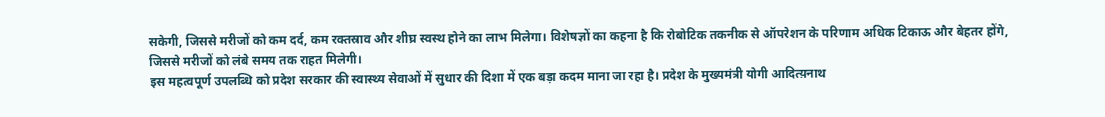सकेगी, जिससे मरीजों को कम दर्द, कम रक्तस्राव और शीघ्र स्वस्थ होने का लाभ मिलेगा। विशेषज्ञों का कहना है कि रोबोटिक तकनीक से ऑपरेशन के परिणाम अधिक टिकाऊ और बेहतर होंगे, जिससे मरीजों को लंबे समय तक राहत मिलेगी।
इस महत्वपूर्ण उपलब्धि को प्रदेश सरकार की स्वास्थ्य सेवाओं में सुधार की दिशा में एक बड़ा कदम माना जा रहा है। प्रदेश के मुख्यमंत्री योगी आदित्य़नाथ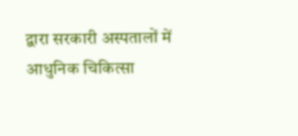द्वारा सरकारी अस्पतालों में आधुनिक चिकित्सा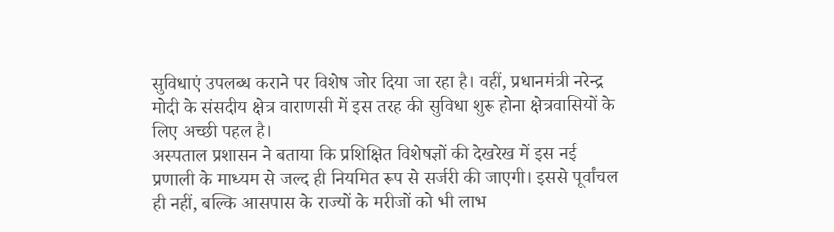सुविधाएं उपलब्ध कराने पर विशेष जोर दिया जा रहा है। वहीं, प्रधानमंत्री नरेन्द्र मोदी के संसदीय क्षेत्र वाराणसी में इस तरह की सुविधा शुरू होना क्षेत्रवासियों के लिए अच्छी पहल है।
अस्पताल प्रशासन ने बताया कि प्रशिक्षित विशेषज्ञों की देखरेख में इस नई प्रणाली के माध्यम से जल्द ही नियमित रूप से सर्जरी की जाएगी। इससे पूर्वांचल ही नहीं, बल्कि आसपास के राज्यों के मरीजों को भी लाभ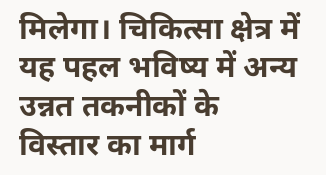मिलेगा। चिकित्सा क्षेत्र में यह पहल भविष्य में अन्य उन्नत तकनीकों के विस्तार का मार्ग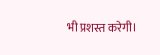भी प्रशस्त करेगी।